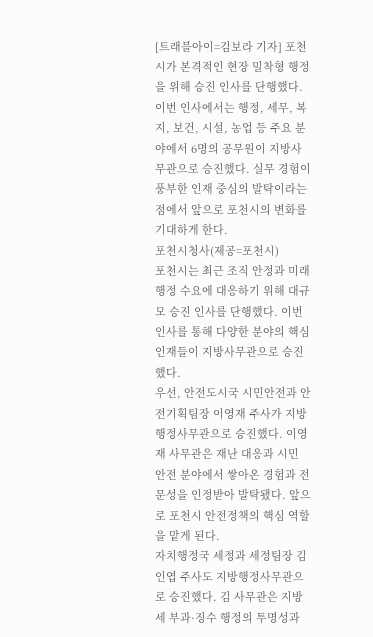[트래블아이=김보라 기자] 포천시가 본격적인 현장 밀착형 행정을 위해 승진 인사를 단행했다. 이번 인사에서는 행정, 세무, 복지, 보건, 시설, 농업 등 주요 분야에서 6명의 공무원이 지방사무관으로 승진했다. 실무 경험이 풍부한 인재 중심의 발탁이라는 점에서 앞으로 포천시의 변화를 기대하게 한다.
포천시청사(제공=포천시)
포천시는 최근 조직 안정과 미래 행정 수요에 대응하기 위해 대규모 승진 인사를 단행했다. 이번 인사를 통해 다양한 분야의 핵심 인재들이 지방사무관으로 승진했다.
우선, 안전도시국 시민안전과 안전기획팀장 이영재 주사가 지방행정사무관으로 승진했다. 이영재 사무관은 재난 대응과 시민 안전 분야에서 쌓아온 경험과 전문성을 인정받아 발탁됐다. 앞으로 포천시 안전정책의 핵심 역할을 맡게 된다.
자치행정국 세정과 세정팀장 김인엽 주사도 지방행정사무관으로 승진했다. 김 사무관은 지방세 부과·징수 행정의 투명성과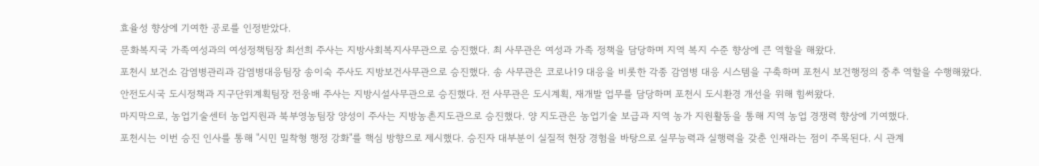효율성 향상에 기여한 공로를 인정받았다.
문화복지국 가족여성과의 여성정책팀장 최선희 주사는 지방사회복지사무관으로 승진했다. 최 사무관은 여성과 가족 정책을 담당하며 지역 복지 수준 향상에 큰 역할을 해왔다.
포천시 보건소 감염병관리과 감염병대응팀장 송이숙 주사도 지방보건사무관으로 승진했다. 송 사무관은 코로나19 대응을 비롯한 각종 감염병 대응 시스템을 구축하며 포천시 보건행정의 중추 역할을 수행해왔다.
안전도시국 도시정책과 지구단위계획팀장 전웅배 주사는 지방시설사무관으로 승진했다. 전 사무관은 도시계획, 재개발 업무를 담당하며 포천시 도시환경 개선을 위해 힘써왔다.
마지막으로, 농업기술센터 농업지원과 북부영농팀장 양성이 주사는 지방농촌지도관으로 승진했다. 양 지도관은 농업기술 보급과 지역 농가 지원활동을 통해 지역 농업 경쟁력 향상에 기여했다.
포천시는 이번 승진 인사를 통해 "시민 밀착형 행정 강화"를 핵심 방향으로 제시했다. 승진자 대부분이 실질적 현장 경험을 바탕으로 실무능력과 실행력을 갖춘 인재라는 점이 주목된다. 시 관계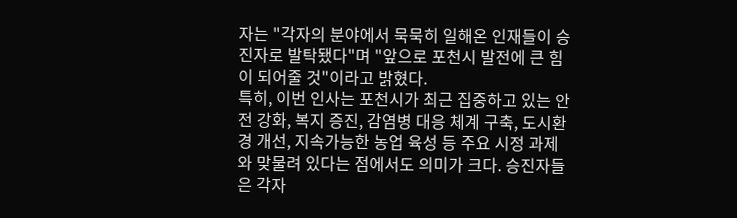자는 "각자의 분야에서 묵묵히 일해온 인재들이 승진자로 발탁됐다"며 "앞으로 포천시 발전에 큰 힘이 되어줄 것"이라고 밝혔다.
특히, 이번 인사는 포천시가 최근 집중하고 있는 안전 강화, 복지 증진, 감염병 대응 체계 구축, 도시환경 개선, 지속가능한 농업 육성 등 주요 시정 과제와 맞물려 있다는 점에서도 의미가 크다. 승진자들은 각자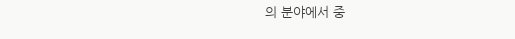의 분야에서 중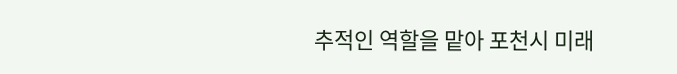추적인 역할을 맡아 포천시 미래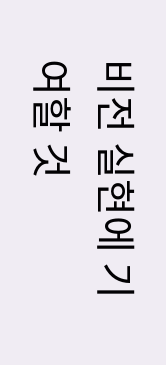비전 실현에 기여할 것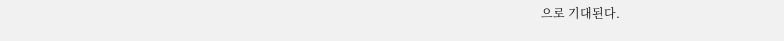으로 기대된다.